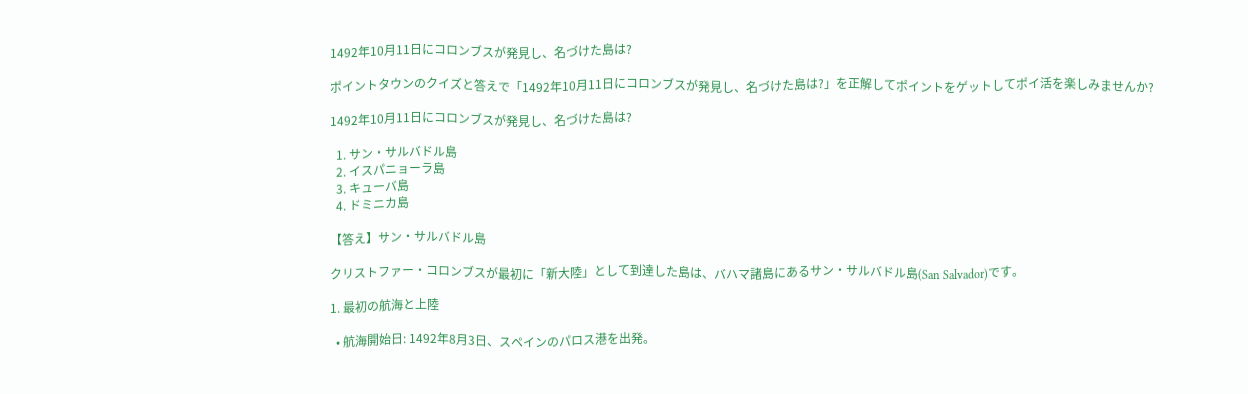1492年10月11日にコロンブスが発見し、名づけた島は?

ポイントタウンのクイズと答えで「1492年10月11日にコロンブスが発見し、名づけた島は?」を正解してポイントをゲットしてポイ活を楽しみませんか?

1492年10月11日にコロンブスが発見し、名づけた島は?

  1. サン・サルバドル島
  2. イスパニョーラ島
  3. キューバ島
  4. ドミニカ島

【答え】サン・サルバドル島

クリストファー・コロンブスが最初に「新大陸」として到達した島は、バハマ諸島にあるサン・サルバドル島(San Salvador)です。

1. 最初の航海と上陸

  • 航海開始日: 1492年8月3日、スペインのパロス港を出発。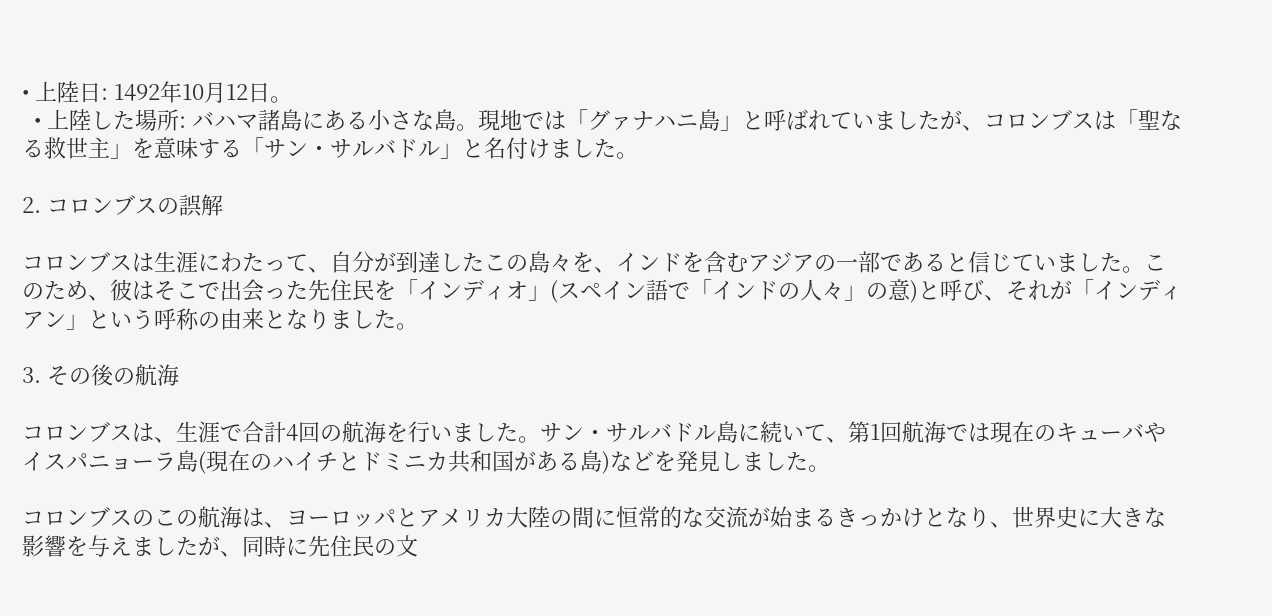• 上陸日: 1492年10月12日。
  • 上陸した場所: バハマ諸島にある小さな島。現地では「グァナハニ島」と呼ばれていましたが、コロンブスは「聖なる救世主」を意味する「サン・サルバドル」と名付けました。

2. コロンブスの誤解

コロンブスは生涯にわたって、自分が到達したこの島々を、インドを含むアジアの一部であると信じていました。このため、彼はそこで出会った先住民を「インディオ」(スペイン語で「インドの人々」の意)と呼び、それが「インディアン」という呼称の由来となりました。

3. その後の航海

コロンブスは、生涯で合計4回の航海を行いました。サン・サルバドル島に続いて、第1回航海では現在のキューバやイスパニョーラ島(現在のハイチとドミニカ共和国がある島)などを発見しました。

コロンブスのこの航海は、ヨーロッパとアメリカ大陸の間に恒常的な交流が始まるきっかけとなり、世界史に大きな影響を与えましたが、同時に先住民の文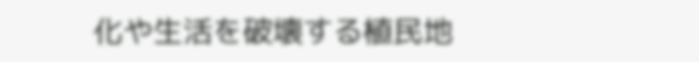化や生活を破壊する植民地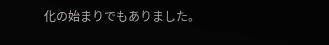化の始まりでもありました。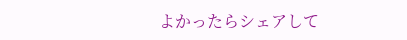よかったらシェアして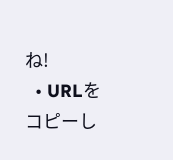ね!
  • URLをコピーし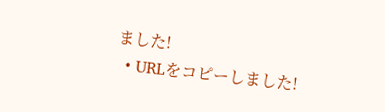ました!
  • URLをコピーしました!